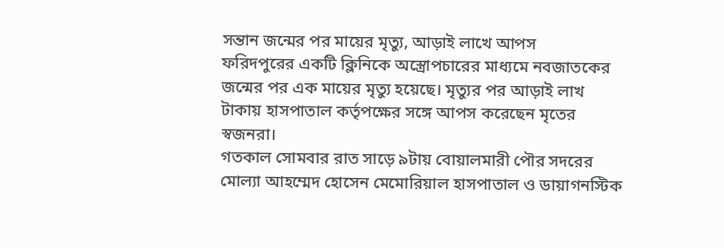সন্তান জন্মের পর মায়ের মৃত্যু, আড়াই লাখে আপস
ফরিদপুরের একটি ক্লিনিকে অস্ত্রোপচারের মাধ্যমে নবজাতকের জন্মের পর এক মায়ের মৃত্যু হয়েছে। মৃত্যুর পর আড়াই লাখ টাকায় হাসপাতাল কর্তৃপক্ষের সঙ্গে আপস করেছেন মৃতের স্বজনরা।
গতকাল সোমবার রাত সাড়ে ৯টায় বোয়ালমারী পৌর সদরের মোল্যা আহম্মেদ হোসেন মেমোরিয়াল হাসপাতাল ও ডায়াগনস্টিক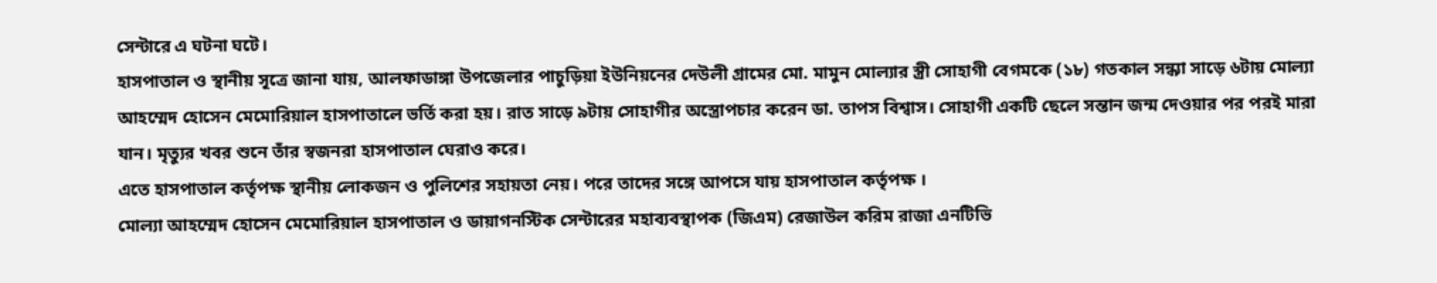সেন্টারে এ ঘটনা ঘটে।
হাসপাতাল ও স্থানীয় সূত্রে জানা যায়, আলফাডাঙ্গা উপজেলার পাচুড়িয়া ইউনিয়নের দেউলী গ্রামের মো. মামুন মোল্যার স্ত্রী সোহাগী বেগমকে (১৮) গতকাল সন্ধ্যা সাড়ে ৬টায় মোল্যা আহম্মেদ হোসেন মেমোরিয়াল হাসপাতালে ভর্তি করা হয়। রাত সাড়ে ৯টায় সোহাগীর অস্ত্রোপচার করেন ডা. তাপস বিশ্বাস। সোহাগী একটি ছেলে সন্তান জন্ম দেওয়ার পর পরই মারা যান। মৃত্যুর খবর শুনে তাঁর স্বজনরা হাসপাতাল ঘেরাও করে।
এতে হাসপাতাল কর্তৃপক্ষ স্থানীয় লোকজন ও পুলিশের সহায়তা নেয়। পরে তাদের সঙ্গে আপসে যায় হাসপাতাল কর্তৃপক্ষ ।
মোল্যা আহম্মেদ হোসেন মেমোরিয়াল হাসপাতাল ও ডায়াগনস্টিক সেন্টারের মহাব্যবস্থাপক (জিএম) রেজাউল করিম রাজা এনটিভি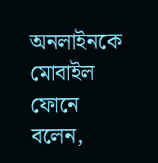অনলাইনকে মোবাইল ফোনে বলেন,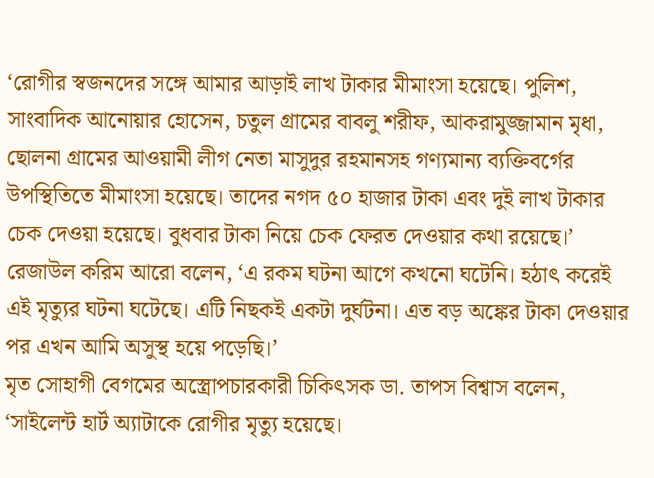‘রোগীর স্বজনদের সঙ্গে আমার আড়াই লাখ টাকার মীমাংসা হয়েছে। পুলিশ, সাংবাদিক আনোয়ার হোসেন, চতুল গ্রামের বাবলু শরীফ, আকরামুজ্জামান মৃধা, ছোলনা গ্রামের আওয়ামী লীগ নেতা মাসুদুর রহমানসহ গণ্যমান্য ব্যক্তিবর্গের উপস্থিতিতে মীমাংসা হয়েছে। তাদের নগদ ৫০ হাজার টাকা এবং দুই লাখ টাকার চেক দেওয়া হয়েছে। বুধবার টাকা নিয়ে চেক ফেরত দেওয়ার কথা রয়েছে।’
রেজাউল করিম আরো বলেন, ‘এ রকম ঘটনা আগে কখনো ঘটেনি। হঠাৎ করেই এই মৃত্যুর ঘটনা ঘটেছে। এটি নিছকই একটা দুর্ঘটনা। এত বড় অঙ্কের টাকা দেওয়ার পর এখন আমি অসুস্থ হয়ে পড়েছি।’
মৃত সোহাগী বেগমের অস্ত্রোপচারকারী চিকিৎসক ডা. তাপস বিশ্বাস বলেন, ‘সাইলেন্ট হার্ট অ্যাটাকে রোগীর মৃত্যু হয়েছে।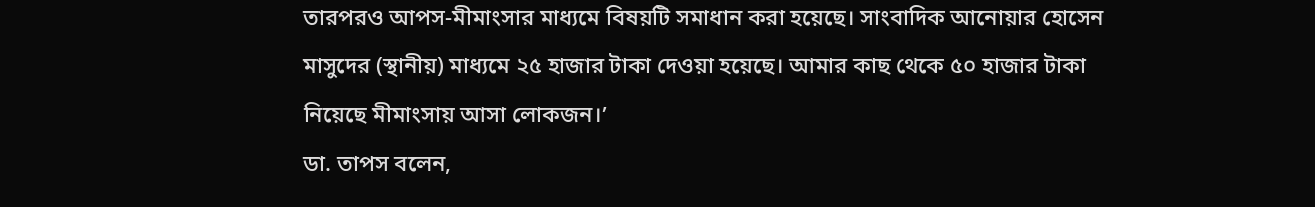তারপরও আপস-মীমাংসার মাধ্যমে বিষয়টি সমাধান করা হয়েছে। সাংবাদিক আনোয়ার হোসেন মাসুদের (স্থানীয়) মাধ্যমে ২৫ হাজার টাকা দেওয়া হয়েছে। আমার কাছ থেকে ৫০ হাজার টাকা নিয়েছে মীমাংসায় আসা লোকজন।’
ডা. তাপস বলেন,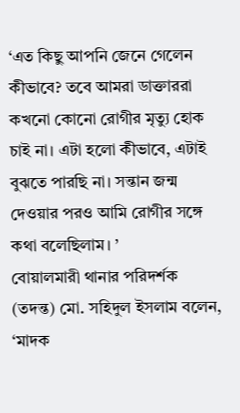‘এত কিছু আপনি জেনে গেলেন কীভাবে? তবে আমরা ডাক্তাররা কখনো কোনো রোগীর মৃত্যু হোক চাই না। এটা হলো কীভাবে, এটাই বুঝতে পারছি না। সন্তান জন্ম দেওয়ার পরও আমি রোগীর সঙ্গে কথা বলেছিলাম। ’
বোয়ালমারী থানার পরিদর্শক (তদন্ত) মো. সহিদুল ইসলাম বলেন, ‘মাদক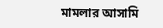মামলার আসামি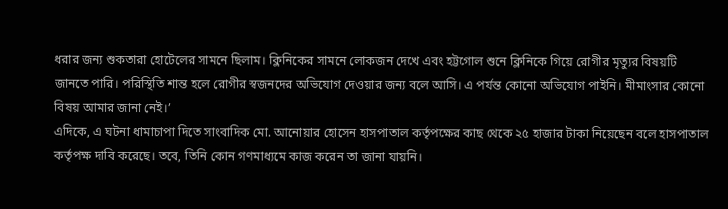ধরার জন্য শুকতারা হোটেলের সামনে ছিলাম। ক্লিনিকের সামনে লোকজন দেখে এবং হট্টগোল শুনে ক্লিনিকে গিয়ে রোগীর মৃত্যুর বিষয়টি জানতে পারি। পরিস্থিতি শান্ত হলে রোগীর স্বজনদের অভিযোগ দেওয়ার জন্য বলে আসি। এ পর্যন্ত কোনো অভিযোগ পাইনি। মীমাংসার কোনো বিষয় আমার জানা নেই।’
এদিকে, এ ঘটনা ধামাচাপা দিতে সাংবাদিক মো. আনোয়ার হোসেন হাসপাতাল কর্তৃপক্ষের কাছ থেকে ২৫ হাজার টাকা নিয়েছেন বলে হাসপাতাল কর্তৃপক্ষ দাবি করেছে। তবে, তিনি কোন গণমাধ্যমে কাজ করেন তা জানা যায়নি।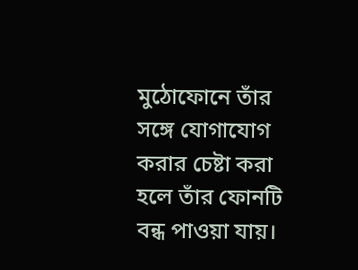মুঠোফোনে তাঁর সঙ্গে যোগাযোগ করার চেষ্টা করা হলে তাঁর ফোনটি বন্ধ পাওয়া যায়।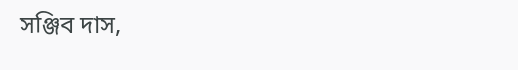সঞ্জিব দাস,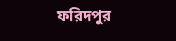ফরিদপুর